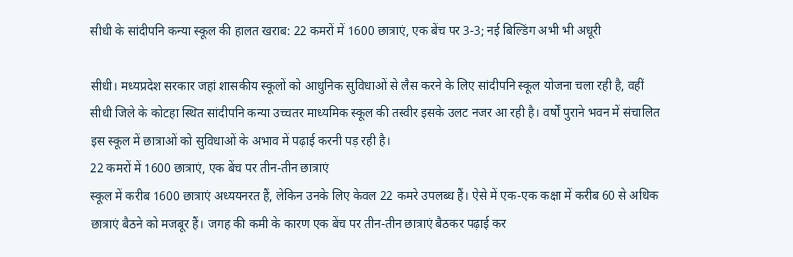सीधी के सांदीपनि कन्या स्कूल की हालत खराब: 22 कमरों में 1600 छात्राएं, एक बेंच पर 3-3; नई बिल्डिंग अभी भी अधूरी

सीधी। मध्यप्रदेश सरकार जहां शासकीय स्कूलों को आधुनिक सुविधाओं से लैस करने के लिए सांदीपनि स्कूल योजना चला रही है, वहीं सीधी जिले के कोटहा स्थित सांदीपनि कन्या उच्चतर माध्यमिक स्कूल की तस्वीर इसके उलट नजर आ रही है। वर्षों पुराने भवन में संचालित इस स्कूल में छात्राओं को सुविधाओं के अभाव में पढ़ाई करनी पड़ रही है।
22 कमरों में 1600 छात्राएं, एक बेंच पर तीन-तीन छात्राएं
स्कूल में करीब 1600 छात्राएं अध्ययनरत हैं, लेकिन उनके लिए केवल 22 कमरे उपलब्ध हैं। ऐसे में एक-एक कक्षा में करीब 60 से अधिक छात्राएं बैठने को मजबूर हैं। जगह की कमी के कारण एक बेंच पर तीन-तीन छात्राएं बैठकर पढ़ाई कर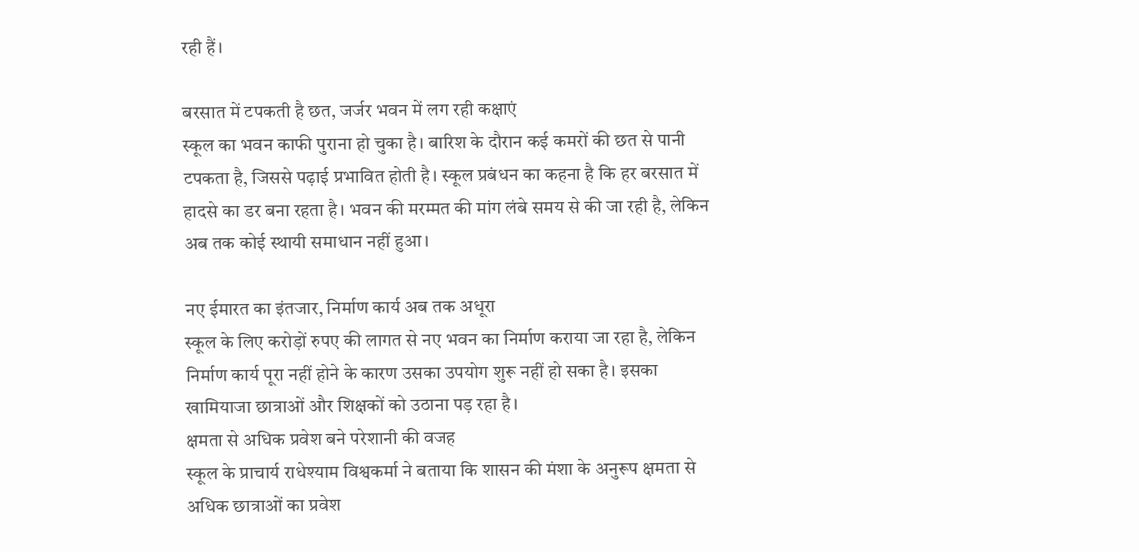रही हैं।

बरसात में टपकती है छत, जर्जर भवन में लग रही कक्षाएं
स्कूल का भवन काफी पुराना हो चुका है। बारिश के दौरान कई कमरों की छत से पानी टपकता है, जिससे पढ़ाई प्रभावित होती है। स्कूल प्रबंधन का कहना है कि हर बरसात में हादसे का डर बना रहता है। भवन की मरम्मत की मांग लंबे समय से की जा रही है, लेकिन अब तक कोई स्थायी समाधान नहीं हुआ।

नए ईमारत का इंतजार, निर्माण कार्य अब तक अधूरा
स्कूल के लिए करोड़ों रुपए की लागत से नए भवन का निर्माण कराया जा रहा है, लेकिन निर्माण कार्य पूरा नहीं होने के कारण उसका उपयोग शुरू नहीं हो सका है। इसका खामियाजा छात्राओं और शिक्षकों को उठाना पड़ रहा है।
क्षमता से अधिक प्रवेश बने परेशानी की वजह
स्कूल के प्राचार्य राधेश्याम विश्वकर्मा ने बताया कि शासन की मंशा के अनुरूप क्षमता से अधिक छात्राओं का प्रवेश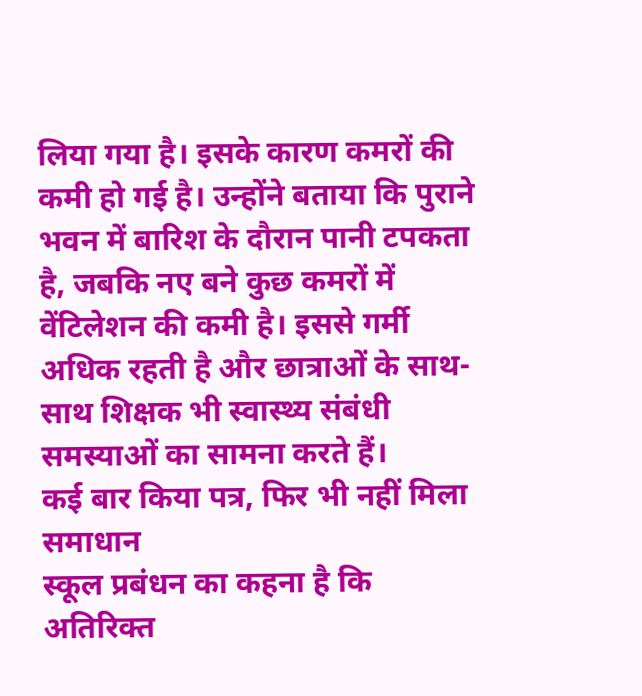लिया गया है। इसके कारण कमरों की कमी हो गई है। उन्होंने बताया कि पुराने भवन में बारिश के दौरान पानी टपकता है, जबकि नए बने कुछ कमरों में वेंटिलेशन की कमी है। इससे गर्मी अधिक रहती है और छात्राओं के साथ-साथ शिक्षक भी स्वास्थ्य संबंधी समस्याओं का सामना करते हैं।
कई बार किया पत्र, फिर भी नहीं मिला समाधान
स्कूल प्रबंधन का कहना है कि अतिरिक्त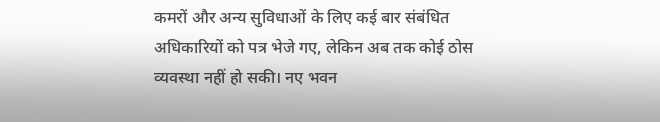कमरों और अन्य सुविधाओं के लिए कई बार संबंधित अधिकारियों को पत्र भेजे गए, लेकिन अब तक कोई ठोस व्यवस्था नहीं हो सकी। नए भवन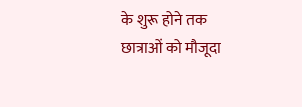के शुरू होने तक छात्राओं को मौजूदा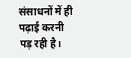संसाधनों में ही पढ़ाई करनी पड़ रही है।